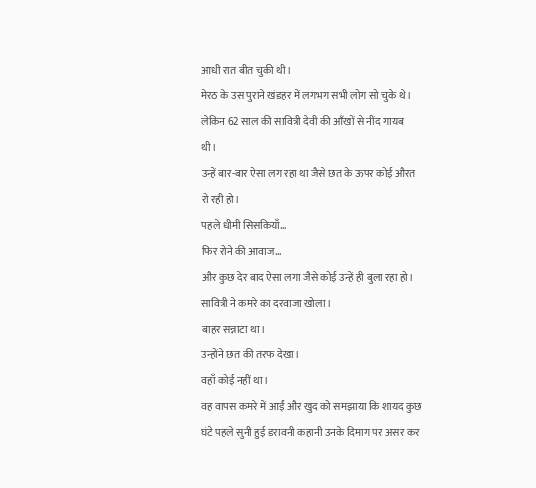आधी रात बीत चुकी थी।
मेरठ के उस पुराने खंडहर में लगभग सभी लोग सो चुके थे।
लेकिन 62 साल की सावित्री देवी की आँखों से नींद गायब थी।
उन्हें बार-बार ऐसा लग रहा था जैसे छत के ऊपर कोई औरत रो रही हो।
पहले धीमी सिसकियाँ…
फिर रोने की आवाज…
और कुछ देर बाद ऐसा लगा जैसे कोई उन्हें ही बुला रहा हो।
सावित्री ने कमरे का दरवाजा खोला।
बाहर सन्नाटा था।
उन्होंने छत की तरफ देखा।
वहाँ कोई नहीं था।
वह वापस कमरे में आईं और खुद को समझाया कि शायद कुछ घंटे पहले सुनी हुई डरावनी कहानी उनके दिमाग पर असर कर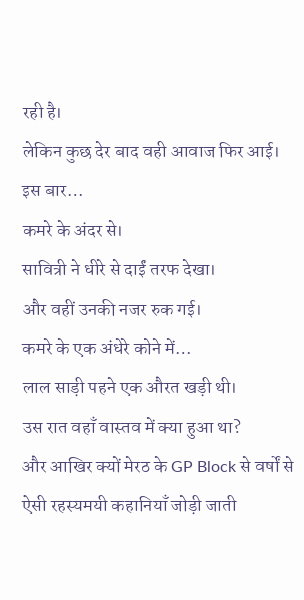रही है।
लेकिन कुछ देर बाद वही आवाज फिर आई।
इस बार…
कमरे के अंदर से।
सावित्री ने धीरे से दाईं तरफ देखा।
और वहीं उनकी नजर रुक गई।
कमरे के एक अंधेरे कोने में…
लाल साड़ी पहने एक औरत खड़ी थी।
उस रात वहाँ वास्तव में क्या हुआ था?
और आखिर क्यों मेरठ के GP Block से वर्षों से ऐसी रहस्यमयी कहानियाँ जोड़ी जाती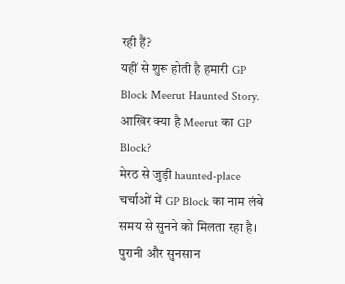रही हैं?
यहीं से शुरू होती है हमारी GP Block Meerut Haunted Story.
आखिर क्या है Meerut का GP Block?
मेरठ से जुड़ी haunted-place चर्चाओं में GP Block का नाम लंबे समय से सुनने को मिलता रहा है।
पुरानी और सुनसान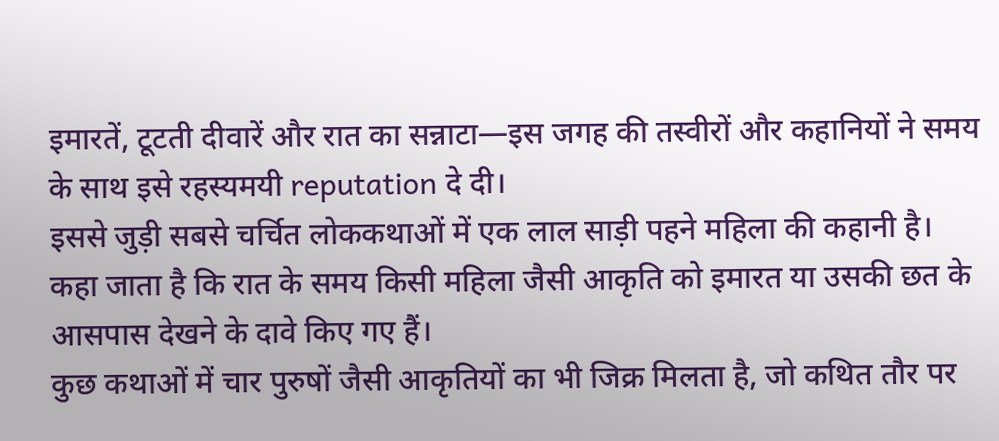इमारतें, टूटती दीवारें और रात का सन्नाटा—इस जगह की तस्वीरों और कहानियों ने समय के साथ इसे रहस्यमयी reputation दे दी।
इससे जुड़ी सबसे चर्चित लोककथाओं में एक लाल साड़ी पहने महिला की कहानी है।
कहा जाता है कि रात के समय किसी महिला जैसी आकृति को इमारत या उसकी छत के आसपास देखने के दावे किए गए हैं।
कुछ कथाओं में चार पुरुषों जैसी आकृतियों का भी जिक्र मिलता है, जो कथित तौर पर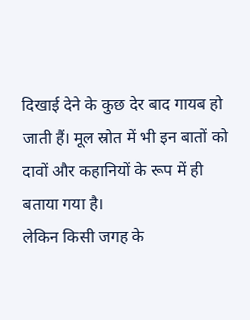दिखाई देने के कुछ देर बाद गायब हो जाती हैं। मूल स्रोत में भी इन बातों को दावों और कहानियों के रूप में ही बताया गया है।
लेकिन किसी जगह के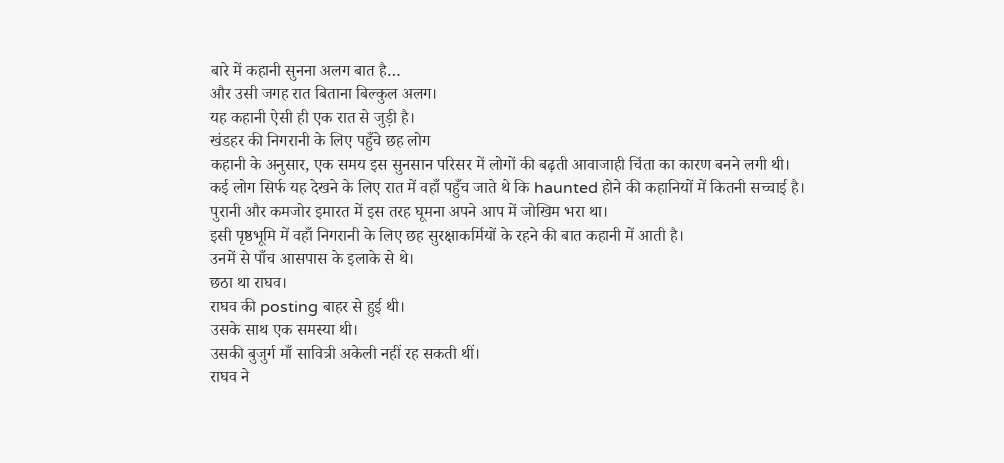बारे में कहानी सुनना अलग बात है…
और उसी जगह रात बिताना बिल्कुल अलग।
यह कहानी ऐसी ही एक रात से जुड़ी है।
खंडहर की निगरानी के लिए पहुँचे छह लोग
कहानी के अनुसार, एक समय इस सुनसान परिसर में लोगों की बढ़ती आवाजाही चिंता का कारण बनने लगी थी।
कई लोग सिर्फ यह देखने के लिए रात में वहाँ पहुँच जाते थे कि haunted होने की कहानियों में कितनी सच्चाई है।
पुरानी और कमजोर इमारत में इस तरह घूमना अपने आप में जोखिम भरा था।
इसी पृष्ठभूमि में वहाँ निगरानी के लिए छह सुरक्षाकर्मियों के रहने की बात कहानी में आती है।
उनमें से पाँच आसपास के इलाके से थे।
छठा था राघव।
राघव की posting बाहर से हुई थी।
उसके साथ एक समस्या थी।
उसकी बुजुर्ग माँ सावित्री अकेली नहीं रह सकती थीं।
राघव ने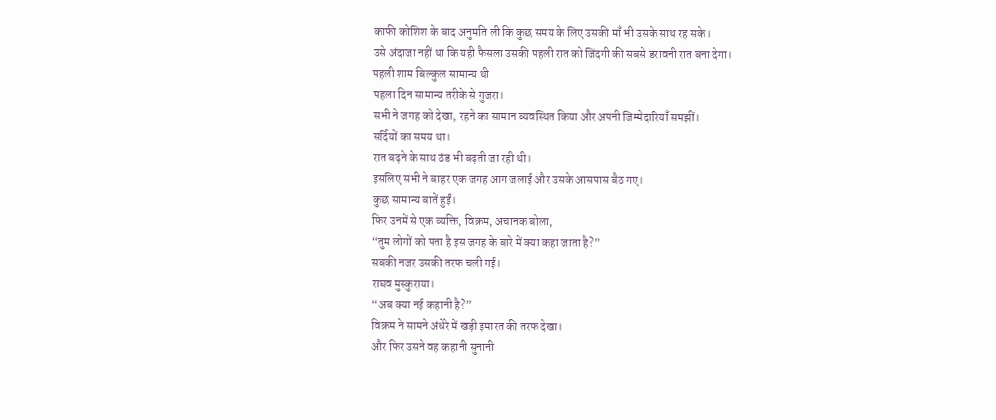काफी कोशिश के बाद अनुमति ली कि कुछ समय के लिए उसकी माँ भी उसके साथ रह सके।
उसे अंदाजा नहीं था कि यही फैसला उसकी पहली रात को जिंदगी की सबसे डरावनी रात बना देगा।
पहली शाम बिल्कुल सामान्य थी
पहला दिन सामान्य तरीके से गुजरा।
सभी ने जगह को देखा, रहने का सामान व्यवस्थित किया और अपनी जिम्मेदारियाँ समझीं।
सर्दियों का समय था।
रात बढ़ने के साथ ठंड भी बढ़ती जा रही थी।
इसलिए सभी ने बाहर एक जगह आग जलाई और उसके आसपास बैठ गए।
कुछ सामान्य बातें हुईं।
फिर उनमें से एक व्यक्ति, विक्रम, अचानक बोला,
“तुम लोगों को पता है इस जगह के बारे में क्या कहा जाता है?”
सबकी नजर उसकी तरफ चली गई।
राघव मुस्कुराया।
“अब क्या नई कहानी है?”
विक्रम ने सामने अंधेरे में खड़ी इमारत की तरफ देखा।
और फिर उसने वह कहानी सुनानी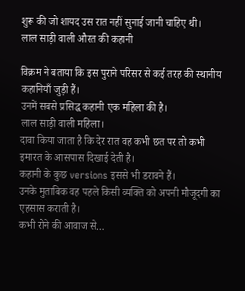शुरू की जो शायद उस रात नहीं सुनाई जानी चाहिए थी।
लाल साड़ी वाली औरत की कहानी

विक्रम ने बताया कि इस पुराने परिसर से कई तरह की स्थानीय कहानियाँ जुड़ी हैं।
उनमें सबसे प्रसिद्ध कहानी एक महिला की है।
लाल साड़ी वाली महिला।
दावा किया जाता है कि देर रात वह कभी छत पर तो कभी इमारत के आसपास दिखाई देती है।
कहानी के कुछ versions इससे भी डरावने हैं।
उनके मुताबिक वह पहले किसी व्यक्ति को अपनी मौजूदगी का एहसास कराती है।
कभी रोने की आवाज से…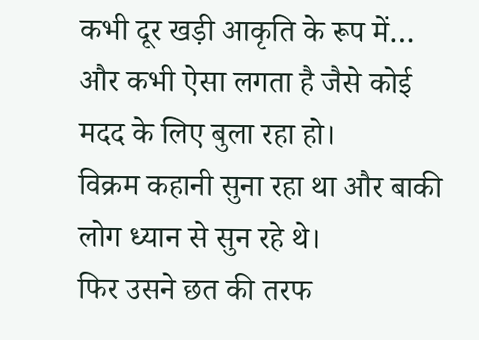कभी दूर खड़ी आकृति के रूप में…
और कभी ऐसा लगता है जैसे कोई मदद के लिए बुला रहा हो।
विक्रम कहानी सुना रहा था और बाकी लोग ध्यान से सुन रहे थे।
फिर उसने छत की तरफ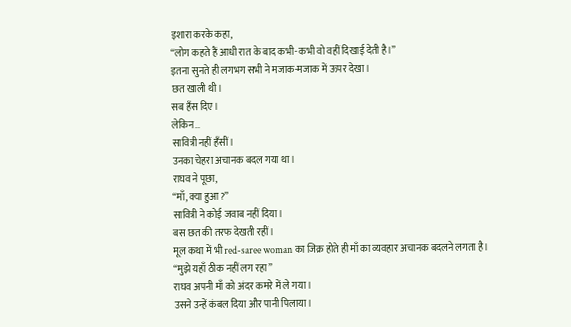इशारा करके कहा,
“लोग कहते हैं आधी रात के बाद कभी-कभी वो वहीं दिखाई देती है।”
इतना सुनते ही लगभग सभी ने मजाक-मजाक में ऊपर देखा।
छत खाली थी।
सब हँस दिए।
लेकिन…
सावित्री नहीं हँसीं।
उनका चेहरा अचानक बदल गया था।
राघव ने पूछा,
“माँ, क्या हुआ?”
सावित्री ने कोई जवाब नहीं दिया।
बस छत की तरफ देखती रहीं।
मूल कथा में भी red-saree woman का जिक्र होते ही माँ का व्यवहार अचानक बदलने लगता है।
“मुझे यहाँ ठीक नहीं लग रहा”
राघव अपनी माँ को अंदर कमरे में ले गया।
उसने उन्हें कंबल दिया और पानी पिलाया।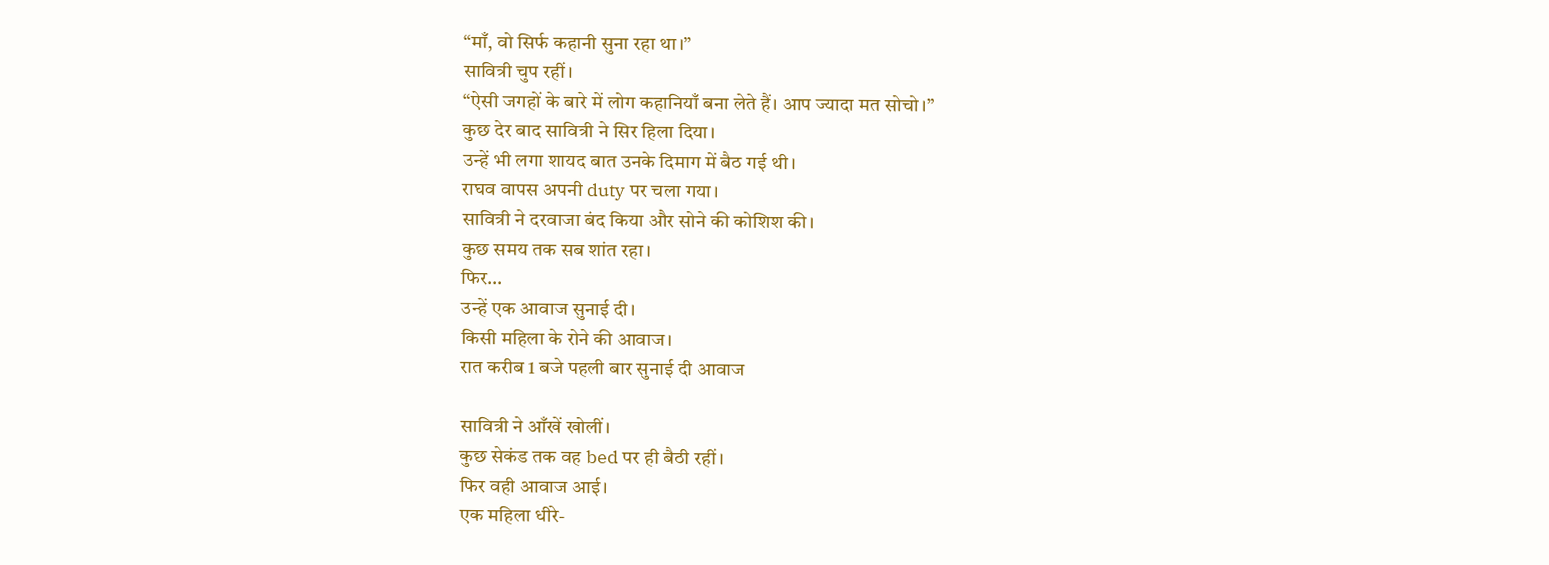“माँ, वो सिर्फ कहानी सुना रहा था।”
सावित्री चुप रहीं।
“ऐसी जगहों के बारे में लोग कहानियाँ बना लेते हैं। आप ज्यादा मत सोचो।”
कुछ देर बाद सावित्री ने सिर हिला दिया।
उन्हें भी लगा शायद बात उनके दिमाग में बैठ गई थी।
राघव वापस अपनी duty पर चला गया।
सावित्री ने दरवाजा बंद किया और सोने की कोशिश की।
कुछ समय तक सब शांत रहा।
फिर…
उन्हें एक आवाज सुनाई दी।
किसी महिला के रोने की आवाज।
रात करीब 1 बजे पहली बार सुनाई दी आवाज

सावित्री ने आँखें खोलीं।
कुछ सेकंड तक वह bed पर ही बैठी रहीं।
फिर वही आवाज आई।
एक महिला धीरे-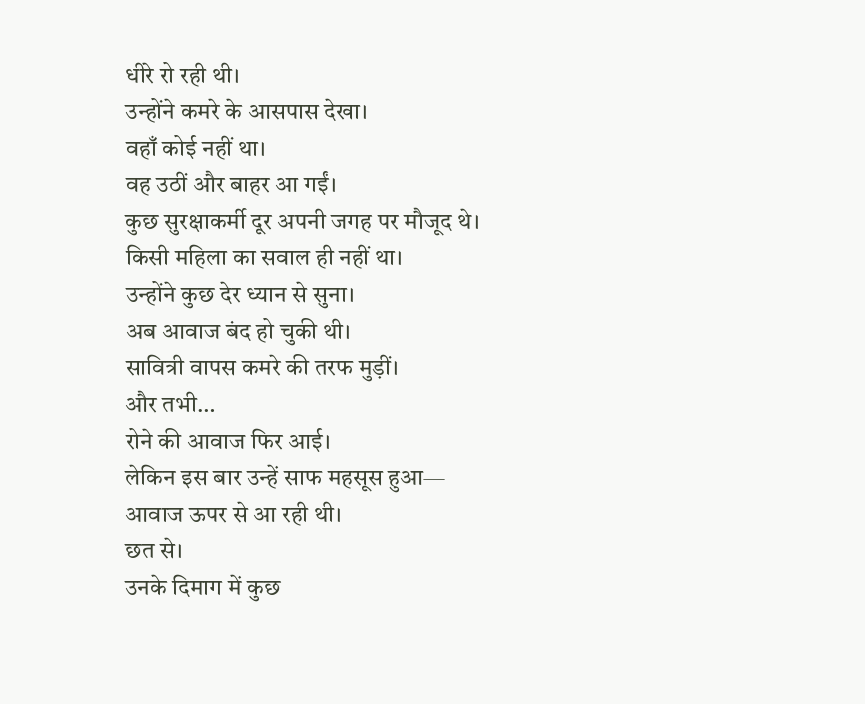धीरे रो रही थी।
उन्होंने कमरे के आसपास देखा।
वहाँ कोई नहीं था।
वह उठीं और बाहर आ गईं।
कुछ सुरक्षाकर्मी दूर अपनी जगह पर मौजूद थे।
किसी महिला का सवाल ही नहीं था।
उन्होंने कुछ देर ध्यान से सुना।
अब आवाज बंद हो चुकी थी।
सावित्री वापस कमरे की तरफ मुड़ीं।
और तभी…
रोने की आवाज फिर आई।
लेकिन इस बार उन्हें साफ महसूस हुआ—
आवाज ऊपर से आ रही थी।
छत से।
उनके दिमाग में कुछ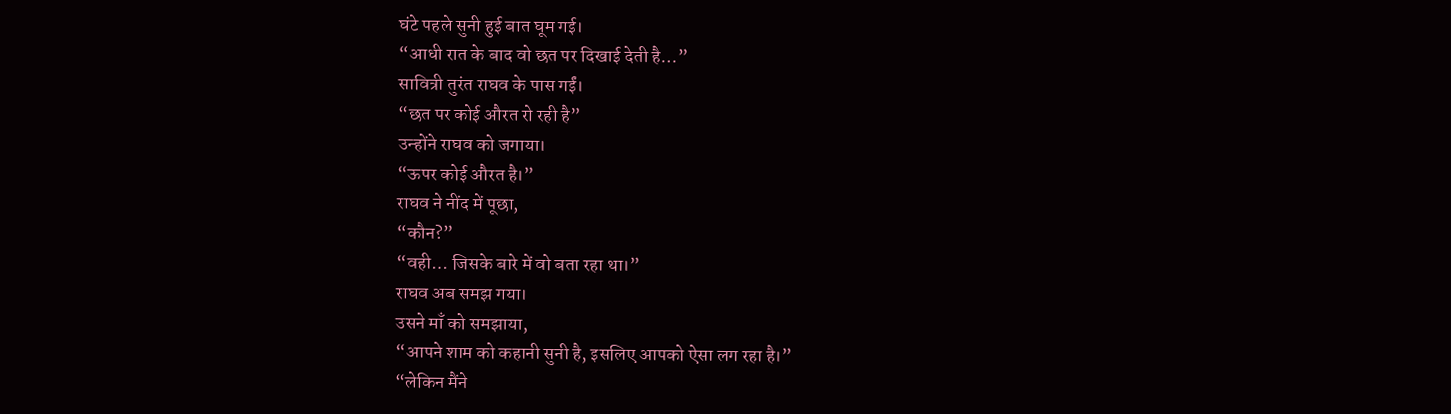घंटे पहले सुनी हुई बात घूम गई।
“आधी रात के बाद वो छत पर दिखाई देती है…”
सावित्री तुरंत राघव के पास गईं।
“छत पर कोई औरत रो रही है”
उन्होंने राघव को जगाया।
“ऊपर कोई औरत है।”
राघव ने नींद में पूछा,
“कौन?”
“वही… जिसके बारे में वो बता रहा था।”
राघव अब समझ गया।
उसने माँ को समझाया,
“आपने शाम को कहानी सुनी है, इसलिए आपको ऐसा लग रहा है।”
“लेकिन मैंने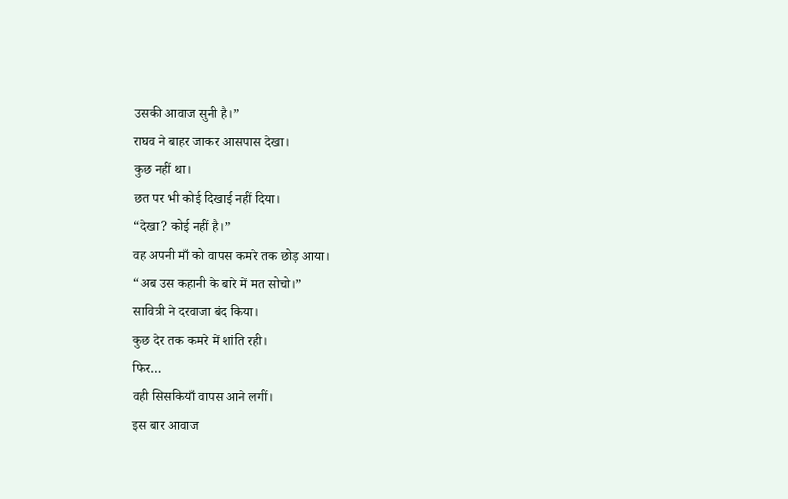उसकी आवाज सुनी है।”
राघव ने बाहर जाकर आसपास देखा।
कुछ नहीं था।
छत पर भी कोई दिखाई नहीं दिया।
“देखा? कोई नहीं है।”
वह अपनी माँ को वापस कमरे तक छोड़ आया।
“अब उस कहानी के बारे में मत सोचो।”
सावित्री ने दरवाजा बंद किया।
कुछ देर तक कमरे में शांति रही।
फिर…
वही सिसकियाँ वापस आने लगीं।
इस बार आवाज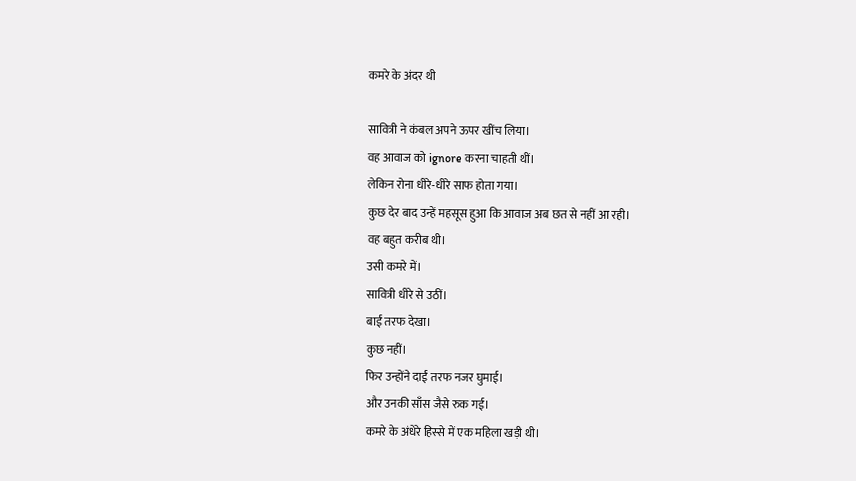कमरे के अंदर थी

सावित्री ने कंबल अपने ऊपर खींच लिया।
वह आवाज को ignore करना चाहती थीं।
लेकिन रोना धीरे-धीरे साफ होता गया।
कुछ देर बाद उन्हें महसूस हुआ कि आवाज अब छत से नहीं आ रही।
वह बहुत करीब थी।
उसी कमरे में।
सावित्री धीरे से उठीं।
बाईं तरफ देखा।
कुछ नहीं।
फिर उन्होंने दाईं तरफ नजर घुमाई।
और उनकी साँस जैसे रुक गई।
कमरे के अंधेरे हिस्से में एक महिला खड़ी थी।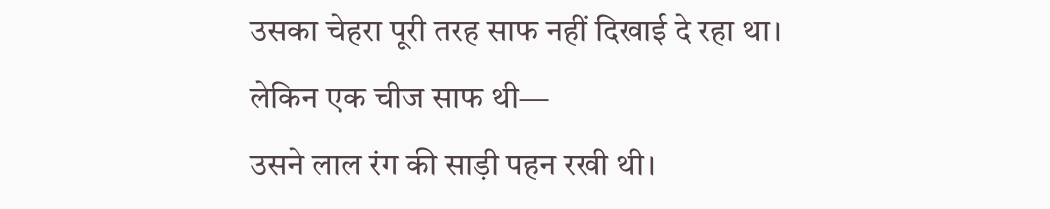उसका चेहरा पूरी तरह साफ नहीं दिखाई दे रहा था।
लेकिन एक चीज साफ थी—
उसने लाल रंग की साड़ी पहन रखी थी।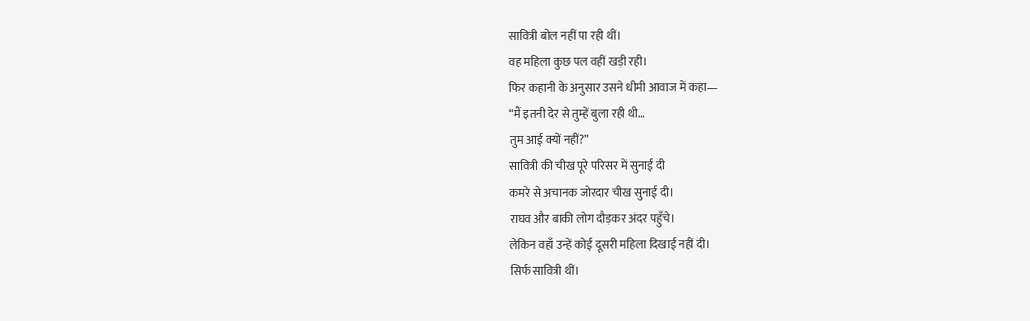सावित्री बोल नहीं पा रही थीं।
वह महिला कुछ पल वहीं खड़ी रही।
फिर कहानी के अनुसार उसने धीमी आवाज में कहा—
“मैं इतनी देर से तुम्हें बुला रही थी…
तुम आई क्यों नहीं?”
सावित्री की चीख पूरे परिसर में सुनाई दी
कमरे से अचानक जोरदार चीख सुनाई दी।
राघव और बाकी लोग दौड़कर अंदर पहुँचे।
लेकिन वहाँ उन्हें कोई दूसरी महिला दिखाई नहीं दी।
सिर्फ सावित्री थीं।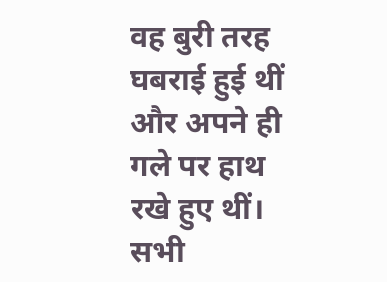वह बुरी तरह घबराई हुई थीं और अपने ही गले पर हाथ रखे हुए थीं।
सभी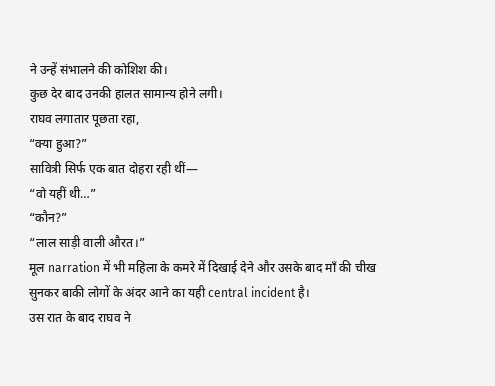ने उन्हें संभालने की कोशिश की।
कुछ देर बाद उनकी हालत सामान्य होने लगी।
राघव लगातार पूछता रहा,
“क्या हुआ?”
सावित्री सिर्फ एक बात दोहरा रही थीं—
“वो यहीं थी…”
“कौन?”
“लाल साड़ी वाली औरत।”
मूल narration में भी महिला के कमरे में दिखाई देने और उसके बाद माँ की चीख सुनकर बाकी लोगों के अंदर आने का यही central incident है।
उस रात के बाद राघव ने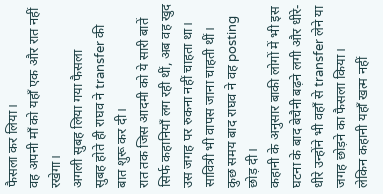फैसला कर लिया।
वह अपनी माँ को यहाँ एक और रात नहीं रखेगा।
अगली सुबह लिया गया फैसला
सुबह होते ही राघव ने transfer की बात शुरू कर दी।
रात तक जिस आदमी को ये सारी बातें सिर्फ कहानियाँ लग रही थीं, अब वह खुद उस जगह पर रुकना नहीं चाहता था।
सावित्री भी वापस जाना चाहती थीं।
कुछ समय बाद राघव ने वह posting छोड़ दी।
कहानी के अनुसार बाकी लोगों में भी इस घटना के बाद बेचैनी बढ़ने लगी और धीरे-धीरे उन्होंने भी वहाँ से transfer लेने या जगह छोड़ने का फैसला किया।
लेकिन कहानी यहाँ खत्म नहीं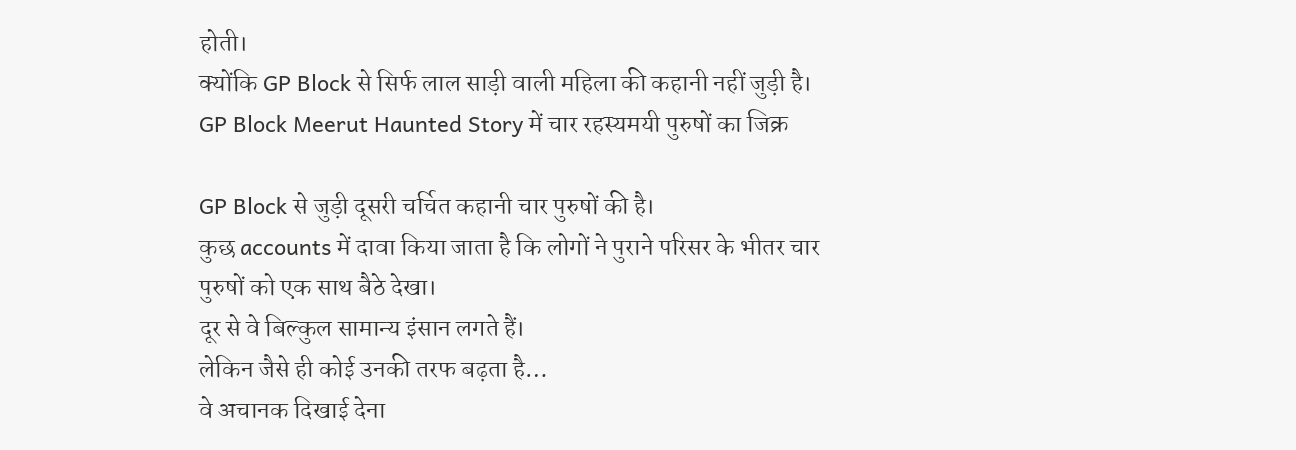होती।
क्योंकि GP Block से सिर्फ लाल साड़ी वाली महिला की कहानी नहीं जुड़ी है।
GP Block Meerut Haunted Story में चार रहस्यमयी पुरुषों का जिक्र

GP Block से जुड़ी दूसरी चर्चित कहानी चार पुरुषों की है।
कुछ accounts में दावा किया जाता है कि लोगों ने पुराने परिसर के भीतर चार पुरुषों को एक साथ बैठे देखा।
दूर से वे बिल्कुल सामान्य इंसान लगते हैं।
लेकिन जैसे ही कोई उनकी तरफ बढ़ता है…
वे अचानक दिखाई देना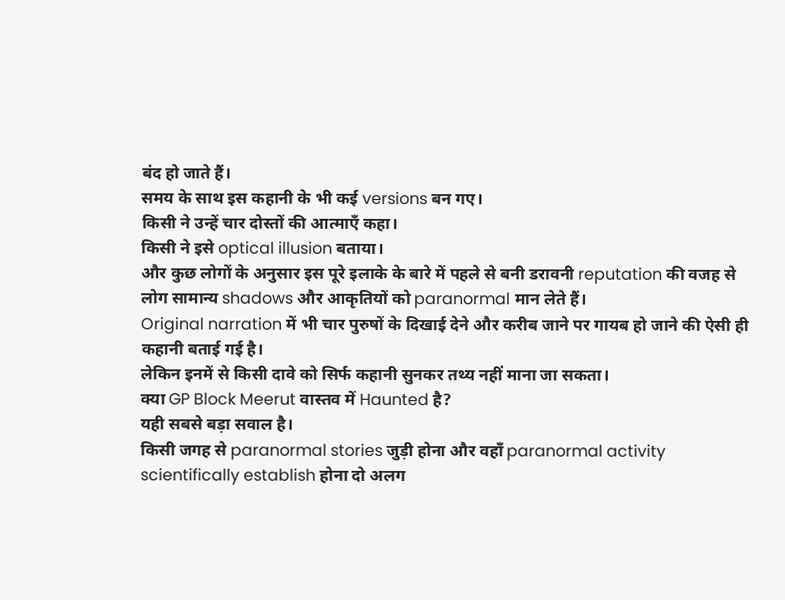बंद हो जाते हैं।
समय के साथ इस कहानी के भी कई versions बन गए।
किसी ने उन्हें चार दोस्तों की आत्माएँ कहा।
किसी ने इसे optical illusion बताया।
और कुछ लोगों के अनुसार इस पूरे इलाके के बारे में पहले से बनी डरावनी reputation की वजह से लोग सामान्य shadows और आकृतियों को paranormal मान लेते हैं।
Original narration में भी चार पुरुषों के दिखाई देने और करीब जाने पर गायब हो जाने की ऐसी ही कहानी बताई गई है।
लेकिन इनमें से किसी दावे को सिर्फ कहानी सुनकर तथ्य नहीं माना जा सकता।
क्या GP Block Meerut वास्तव में Haunted है?
यही सबसे बड़ा सवाल है।
किसी जगह से paranormal stories जुड़ी होना और वहाँ paranormal activity scientifically establish होना दो अलग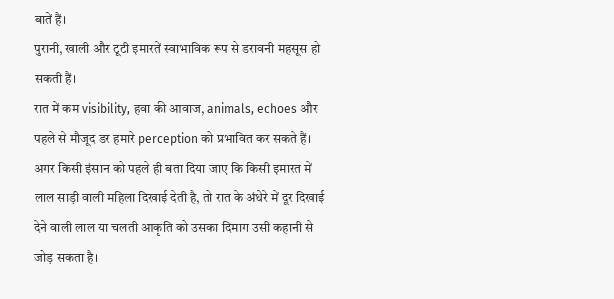बातें हैं।
पुरानी, खाली और टूटी इमारतें स्वाभाविक रूप से डरावनी महसूस हो सकती हैं।
रात में कम visibility, हवा की आवाज, animals, echoes और पहले से मौजूद डर हमारे perception को प्रभावित कर सकते हैं।
अगर किसी इंसान को पहले ही बता दिया जाए कि किसी इमारत में लाल साड़ी वाली महिला दिखाई देती है, तो रात के अंधेरे में दूर दिखाई देने वाली लाल या चलती आकृति को उसका दिमाग उसी कहानी से जोड़ सकता है।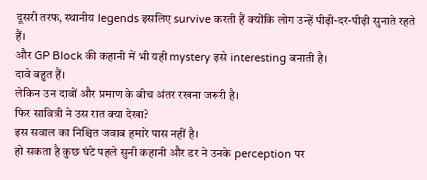दूसरी तरफ, स्थानीय legends इसलिए survive करती हैं क्योंकि लोग उन्हें पीढ़ी-दर-पीढ़ी सुनाते रहते हैं।
और GP Block की कहानी में भी यही mystery इसे interesting बनाती है।
दावे बहुत हैं।
लेकिन उन दावों और प्रमाण के बीच अंतर रखना जरूरी है।
फिर सावित्री ने उस रात क्या देखा?
इस सवाल का निश्चित जवाब हमारे पास नहीं है।
हो सकता है कुछ घंटे पहले सुनी कहानी और डर ने उनके perception पर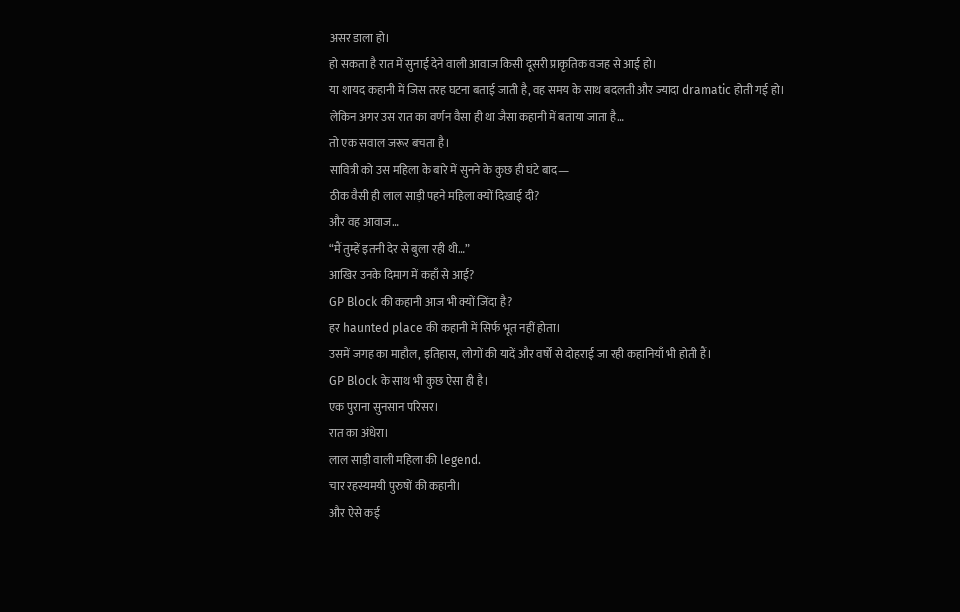असर डाला हो।
हो सकता है रात में सुनाई देने वाली आवाज किसी दूसरी प्राकृतिक वजह से आई हो।
या शायद कहानी में जिस तरह घटना बताई जाती है, वह समय के साथ बदलती और ज्यादा dramatic होती गई हो।
लेकिन अगर उस रात का वर्णन वैसा ही था जैसा कहानी में बताया जाता है…
तो एक सवाल जरूर बचता है।
सावित्री को उस महिला के बारे में सुनने के कुछ ही घंटे बाद—
ठीक वैसी ही लाल साड़ी पहने महिला क्यों दिखाई दी?
और वह आवाज…
“मैं तुम्हें इतनी देर से बुला रही थी…”
आखिर उनके दिमाग में कहाँ से आई?
GP Block की कहानी आज भी क्यों जिंदा है?
हर haunted place की कहानी में सिर्फ भूत नहीं होता।
उसमें जगह का माहौल, इतिहास, लोगों की यादें और वर्षों से दोहराई जा रही कहानियाँ भी होती हैं।
GP Block के साथ भी कुछ ऐसा ही है।
एक पुराना सुनसान परिसर।
रात का अंधेरा।
लाल साड़ी वाली महिला की legend.
चार रहस्यमयी पुरुषों की कहानी।
और ऐसे कई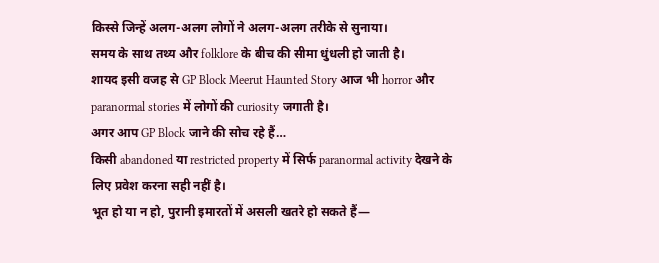किस्से जिन्हें अलग-अलग लोगों ने अलग-अलग तरीके से सुनाया।
समय के साथ तथ्य और folklore के बीच की सीमा धुंधली हो जाती है।
शायद इसी वजह से GP Block Meerut Haunted Story आज भी horror और paranormal stories में लोगों की curiosity जगाती है।
अगर आप GP Block जाने की सोच रहे हैं…
किसी abandoned या restricted property में सिर्फ paranormal activity देखने के लिए प्रवेश करना सही नहीं है।
भूत हो या न हो, पुरानी इमारतों में असली खतरे हो सकते हैं—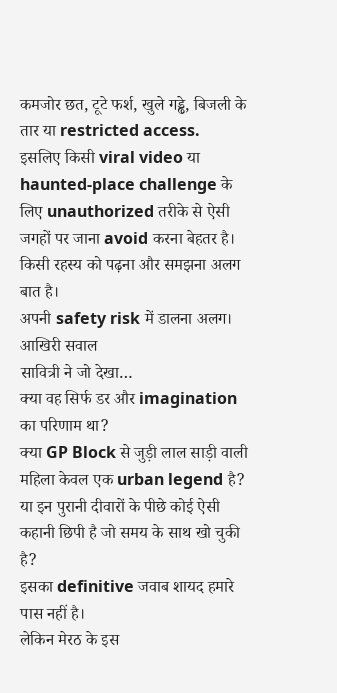कमजोर छत, टूटे फर्श, खुले गड्ढे, बिजली के तार या restricted access.
इसलिए किसी viral video या haunted-place challenge के लिए unauthorized तरीके से ऐसी जगहों पर जाना avoid करना बेहतर है।
किसी रहस्य को पढ़ना और समझना अलग बात है।
अपनी safety risk में डालना अलग।
आखिरी सवाल
सावित्री ने जो देखा…
क्या वह सिर्फ डर और imagination का परिणाम था?
क्या GP Block से जुड़ी लाल साड़ी वाली महिला केवल एक urban legend है?
या इन पुरानी दीवारों के पीछे कोई ऐसी कहानी छिपी है जो समय के साथ खो चुकी है?
इसका definitive जवाब शायद हमारे पास नहीं है।
लेकिन मेरठ के इस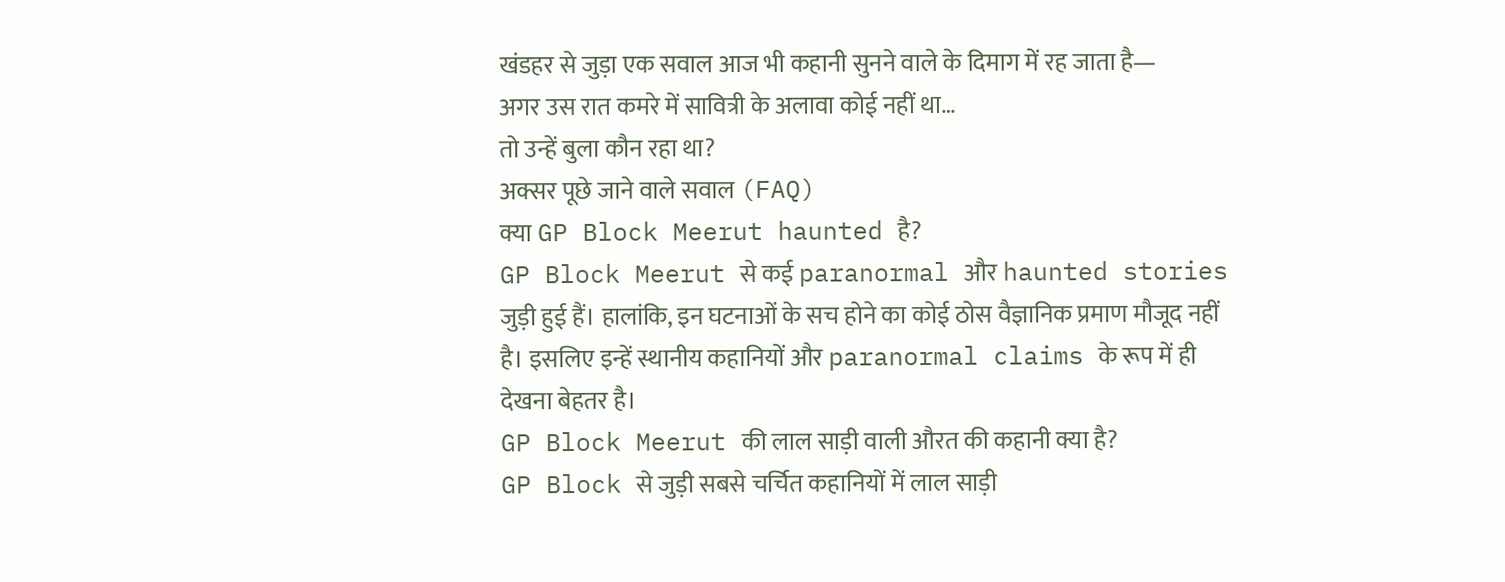खंडहर से जुड़ा एक सवाल आज भी कहानी सुनने वाले के दिमाग में रह जाता है—
अगर उस रात कमरे में सावित्री के अलावा कोई नहीं था…
तो उन्हें बुला कौन रहा था?
अक्सर पूछे जाने वाले सवाल (FAQ)
क्या GP Block Meerut haunted है?
GP Block Meerut से कई paranormal और haunted stories जुड़ी हुई हैं। हालांकि, इन घटनाओं के सच होने का कोई ठोस वैज्ञानिक प्रमाण मौजूद नहीं है। इसलिए इन्हें स्थानीय कहानियों और paranormal claims के रूप में ही देखना बेहतर है।
GP Block Meerut की लाल साड़ी वाली औरत की कहानी क्या है?
GP Block से जुड़ी सबसे चर्चित कहानियों में लाल साड़ी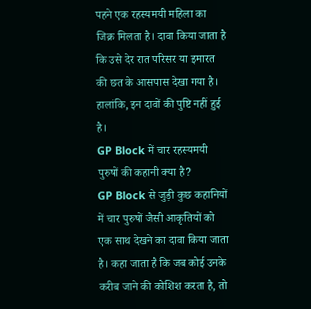पहने एक रहस्यमयी महिला का जिक्र मिलता है। दावा किया जाता है कि उसे देर रात परिसर या इमारत की छत के आसपास देखा गया है। हालांकि, इन दावों की पुष्टि नहीं हुई है।
GP Block में चार रहस्यमयी पुरुषों की कहानी क्या है?
GP Block से जुड़ी कुछ कहानियों में चार पुरुषों जैसी आकृतियों को एक साथ देखने का दावा किया जाता है। कहा जाता है कि जब कोई उनके करीब जाने की कोशिश करता है, तो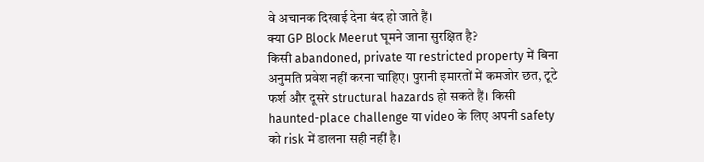वे अचानक दिखाई देना बंद हो जाते हैं।
क्या GP Block Meerut घूमने जाना सुरक्षित है?
किसी abandoned, private या restricted property में बिना अनुमति प्रवेश नहीं करना चाहिए। पुरानी इमारतों में कमजोर छत, टूटे फर्श और दूसरे structural hazards हो सकते हैं। किसी haunted-place challenge या video के लिए अपनी safety को risk में डालना सही नहीं है।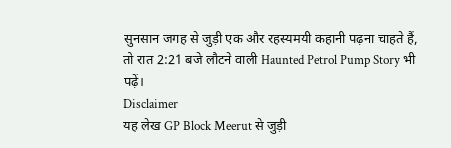सुनसान जगह से जुड़ी एक और रहस्यमयी कहानी पढ़ना चाहते हैं, तो रात 2:21 बजे लौटने वाली Haunted Petrol Pump Story भी पढ़ें।
Disclaimer
यह लेख GP Block Meerut से जुड़ी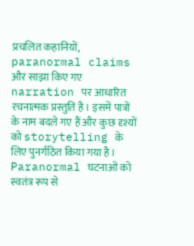प्रचलित कहानियों, paranormal claims और साझा किए गए narration पर आधारित रचनात्मक प्रस्तुति है। इसमें पात्रों के नाम बदले गए हैं और कुछ दृश्यों को storytelling के लिए पुनर्गठित किया गया है। Paranormal घटनाओं को स्वतंत्र रूप से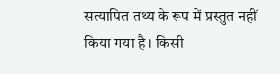सत्यापित तथ्य के रूप में प्रस्तुत नहीं किया गया है। किसी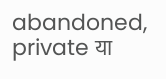abandoned, private या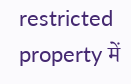restricted property में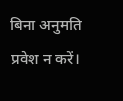बिना अनुमति प्रवेश न करें।